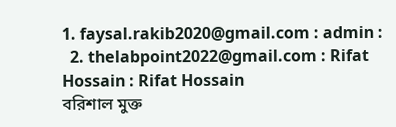1. faysal.rakib2020@gmail.com : admin :
  2. thelabpoint2022@gmail.com : Rifat Hossain : Rifat Hossain
বরিশাল মুক্ত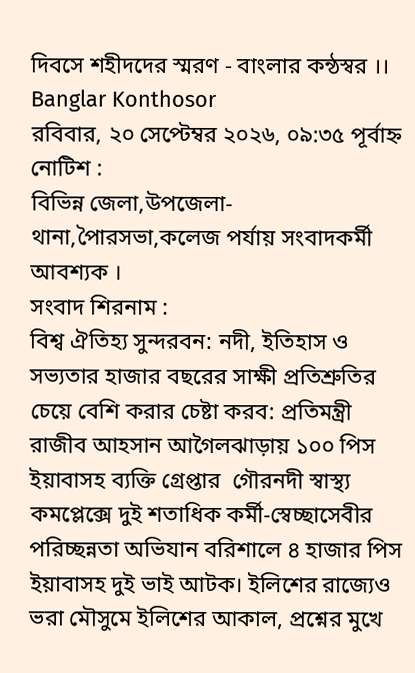দিবসে শহীদদের স্মরণ - বাংলার কন্ঠস্বর ।। Banglar Konthosor
রবিবার, ২০ সেপ্টেম্বর ২০২৬, ০৯:৩৫ পূর্বাহ্ন
নোটিশ :
বিভিন্ন জেলা,উপজেলা-থানা,পৈারসভা,কলেজ পর্যায় সংবাদকর্মী আবশ্যক ।
সংবাদ শিরনাম :
বিশ্ব ঐতিহ্য সুন্দরবন: নদী, ইতিহাস ও সভ্যতার হাজার বছরের সাক্ষী প্রতিশ্রুতির চেয়ে বেশি করার চেষ্টা করব: প্রতিমন্ত্রী রাজীব আহসান আগৈলঝাড়ায় ১০০ পিস ইয়াবাসহ ব্যক্তি গ্রেপ্তার  গৌরনদী স্বাস্থ্য কমপ্লেক্সে দুই শতাধিক কর্মী-স্বেচ্ছাসেবীর পরিচ্ছন্নতা অভিযান বরিশালে ৪ হাজার পিস ইয়াবাসহ দুই ভাই আটক। ইলিশের রাজ্যেও ভরা মৌসুমে ইলিশের আকাল, প্রশ্নের মুখে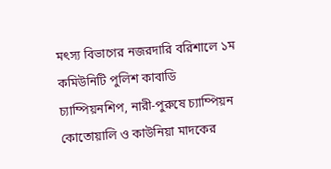মৎস্য বিভাগের নজরদারি বরিশালে ১ম কমিউনিটি পুলিশ কাবাডি চ্যাম্পিয়নশিপ, নারী-পুরুষে চ্যাম্পিয়ন কোতোয়ালি ও কাউনিয়া মাদকের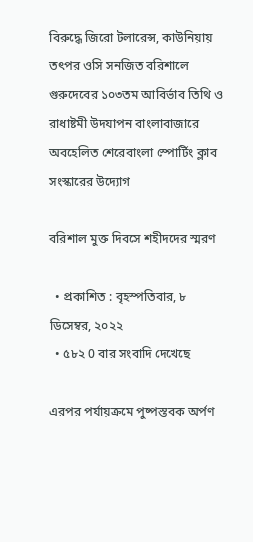বিরুদ্ধে জিরো টলারেন্স, কাউনিয়ায় তৎপর ওসি সনজিত বরিশালে গুরুদেবের ১০৩তম আবির্ভাব তিথি ও রাধাষ্টমী উদযাপন বাংলাবাজারে অবহেলিত শেরেবাংলা স্পোর্টিং ক্লাব সংস্কারের উদ্যোগ

বরিশাল মুক্ত দিবসে শহীদদের স্মরণ

  • প্রকাশিত : বৃহস্পতিবার, ৮ ডিসেম্বর, ২০২২
  • ৫৮২ 0 বার সংবাদি দেখেছে

এরপর পর্যায়ক্রমে পুষ্পস্তবক অর্পণ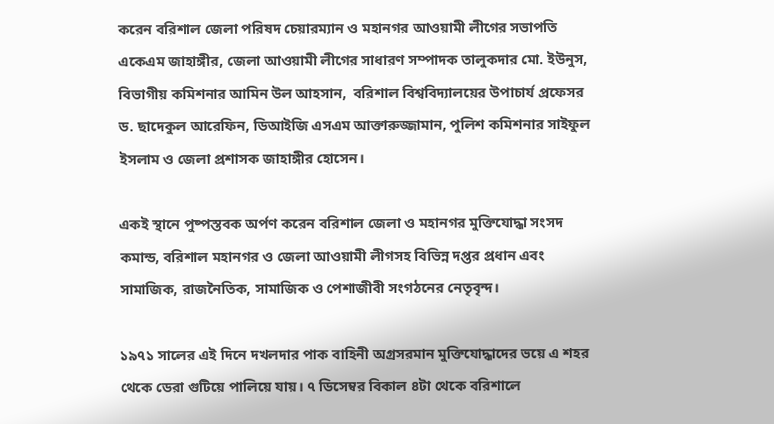করেন বরিশাল জেলা পরিষদ চেয়ারম্যান ও মহানগর আওয়ামী লীগের সভাপতি একেএম জাহাঙ্গীর, জেলা আওয়ামী লীগের সাধারণ সম্পাদক তালুকদার মো. ইউনুস, বিভাগীয় কমিশনার আমিন উল আহসান,  বরিশাল বিশ্ববিদ্যালয়ের উপাচার্য প্রফেসর ড. ছাদেকুল আরেফিন, ডিআইজি এসএম আক্তারুজ্জামান, পুলিশ কমিশনার সাইফুল ইসলাম ও জেলা প্রশাসক জাহাঙ্গীর হোসেন।

একই স্থানে পুষ্পস্তবক অর্পণ করেন বরিশাল জেলা ও মহানগর মুক্তিযোদ্ধা সংসদ কমান্ড, বরিশাল মহানগর ও জেলা আওয়ামী লীগসহ বিভিন্ন দপ্তর প্রধান এবং সামাজিক, রাজনৈতিক, সামাজিক ও পেশাজীবী সংগঠনের নেতৃবৃন্দ।

১৯৭১ সালের এই দিনে দখলদার পাক বাহিনী অগ্রসরমান মুক্তিযোদ্ধাদের ভয়ে এ শহর থেকে ডেরা গুটিয়ে পালিয়ে যায়। ৭ ডিসেম্বর বিকাল ৪টা থেকে বরিশালে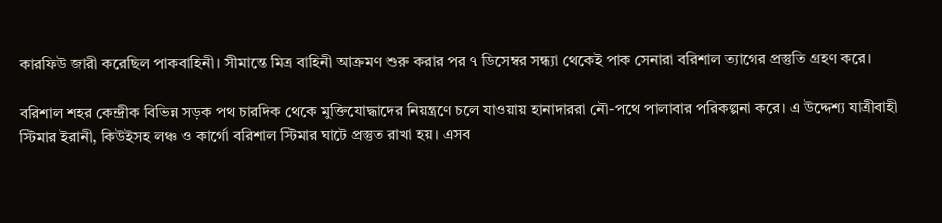কারফিউ জারী করেছিল পাকবাহিনী। সীমান্তে মিত্র বাহিনী আক্রমণ শুরু করার পর ৭ ডিসেম্বর সন্ধ্যা থেকেই পাক সেনারা বরিশাল ত্যাগের প্রস্তুতি গ্রহণ করে।

বরিশাল শহর কেন্দ্রীক বিভিন্ন সড়ক পথ চারদিক থেকে মুক্তিযোদ্ধাদের নিয়ন্ত্রণে চলে যাওয়ায় হানাদাররা নৌ-পথে পালাবার পরিকল্পনা করে। এ উদ্দেশ্য যাত্রীবাহী স্টিমার ইরানী, কিউইসহ লঞ্চ ও কার্গো বরিশাল স্টিমার ঘাটে প্রস্তুত রাখা হয়। এসব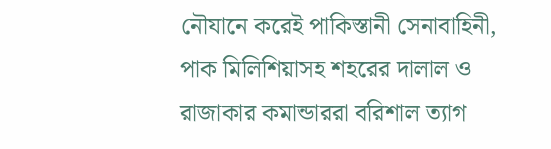নৌযানে করেই পাকিস্তানী সেনাবাহিনী, পাক মিলিশিয়াসহ শহরের দালাল ও রাজাকার কমান্ডাররা বরিশাল ত্যাগ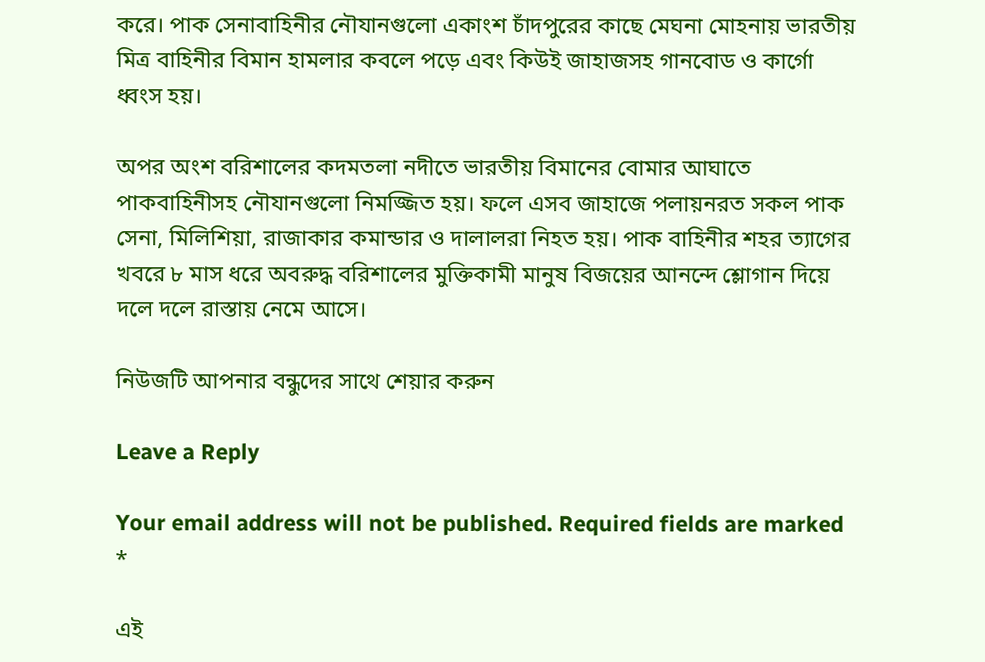করে। পাক সেনাবাহিনীর নৌযানগুলো একাংশ চাঁদপুরের কাছে মেঘনা মোহনায় ভারতীয় মিত্র বাহিনীর বিমান হামলার কবলে পড়ে এবং কিউই জাহাজসহ গানবোড ও কার্গো ধ্বংস হয়।

অপর অংশ বরিশালের কদমতলা নদীতে ভারতীয় বিমানের বোমার আঘাতে পাকবাহিনীসহ নৌযানগুলো নিমজ্জিত হয়। ফলে এসব জাহাজে পলায়নরত সকল পাক সেনা, মিলিশিয়া, রাজাকার কমান্ডার ও দালালরা নিহত হয়। পাক বাহিনীর শহর ত্যাগের খবরে ৮ মাস ধরে অবরুদ্ধ বরিশালের মুক্তিকামী মানুষ বিজয়ের আনন্দে শ্লোগান দিয়ে দলে দলে রাস্তায় নেমে আসে।

নিউজটি আপনার বন্ধুদের সাথে শেয়ার করুন

Leave a Reply

Your email address will not be published. Required fields are marked *

এই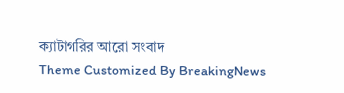ক্যাটাগরির ‍আরো সংবাদ
Theme Customized By BreakingNews